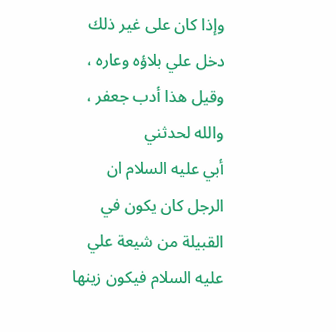وإذا كان على غير ذلك دخل علي بلاؤه وعاره ، وقيل هذا أدب جعفر ، والله لحدثني
أبي عليه السلام ان الرجل كان يكون في القبيلة من شيعة علي عليه السلام فيكون زينها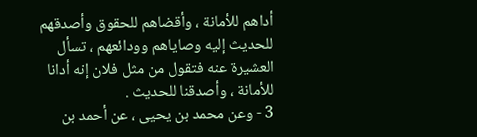أداهم للأمانة ، وأقضاهم للحقوق وأصدقهم للحديث إليه وصاياهم وودائعهم ، تسأل
العشيرة عنه فتقول من مثل فلان إنه أدانا للأمانة ، وأصدقنا للحديث .
3 - وعن محمد بن يحيى ، عن أحمد بن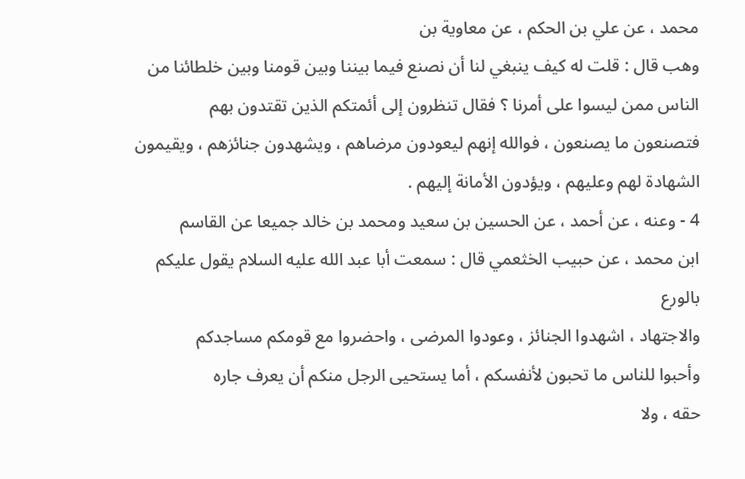محمد ، عن علي بن الحكم ، عن معاوية بن
وهب قال : قلت له كيف ينبغي لنا أن نصنع فيما بيننا وبين قومنا وبين خلطائنا من
الناس ممن ليسوا على أمرنا ؟ فقال تنظرون إلى أئمتكم الذين تقتدون بهم
فتصنعون ما يصنعون ، فوالله إنهم ليعودون مرضاهم ، ويشهدون جنائزهم ، ويقيمون
الشهادة لهم وعليهم ، ويؤدون الأمانة إليهم .
4 - وعنه ، عن أحمد ، عن الحسين بن سعيد ومحمد بن خالد جميعا عن القاسم
ابن محمد ، عن حبيب الخثعمي قال : سمعت أبا عبد الله عليه السلام يقول عليكم بالورع
والاجتهاد ، اشهدوا الجنائز ، وعودوا المرضى ، واحضروا مع قومكم مساجدكم
وأحبوا للناس ما تحبون لأنفسكم ، أما يستحيى الرجل منكم أن يعرف جاره
حقه ، ولا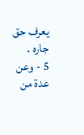يعرف حق جاره .
5 - وعن عدة من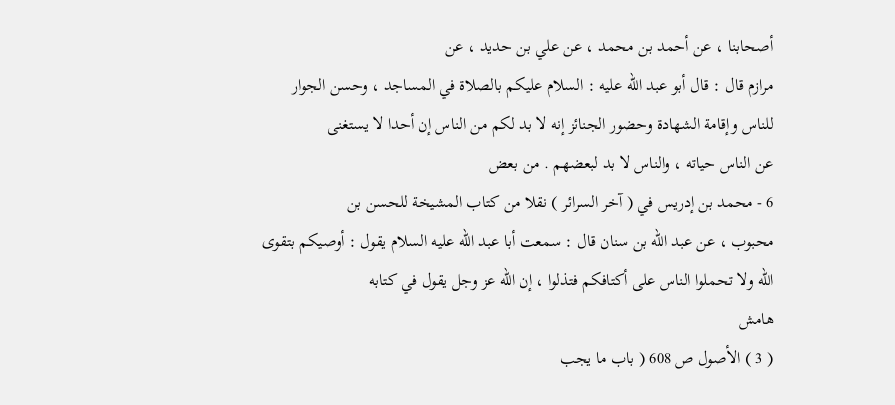أصحابنا ، عن أحمد بن محمد ، عن علي بن حديد ، عن
مرازم قال : قال أبو عبد الله عليه : السلام عليكم بالصلاة في المساجد ، وحسن الجوار
للناس وإقامة الشهادة وحضور الجنائز إنه لا بد لكم من الناس إن أحدا لا يستغنى
عن الناس حياته ، والناس لا بد لبعضهم . من بعض
6 - محمد بن إدريس في ( آخر السرائر ) نقلا من كتاب المشيخة للحسن بن
محبوب ، عن عبد الله بن سنان قال : سمعت أبا عبد الله عليه السلام يقول : أوصيكم بتقوى
الله ولا تحملوا الناس على أكتافكم فتذلوا ، إن الله عز وجل يقول في كتابه
هامش
( 3 ) الأصول ص 608 ( باب ما يجب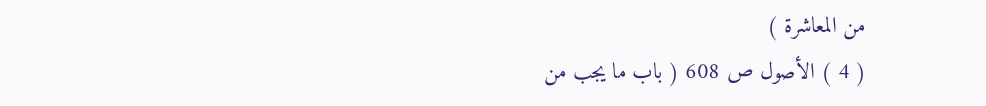من المعاشرة )
( 4 ) الأصول ص 608 ( باب ما يجب من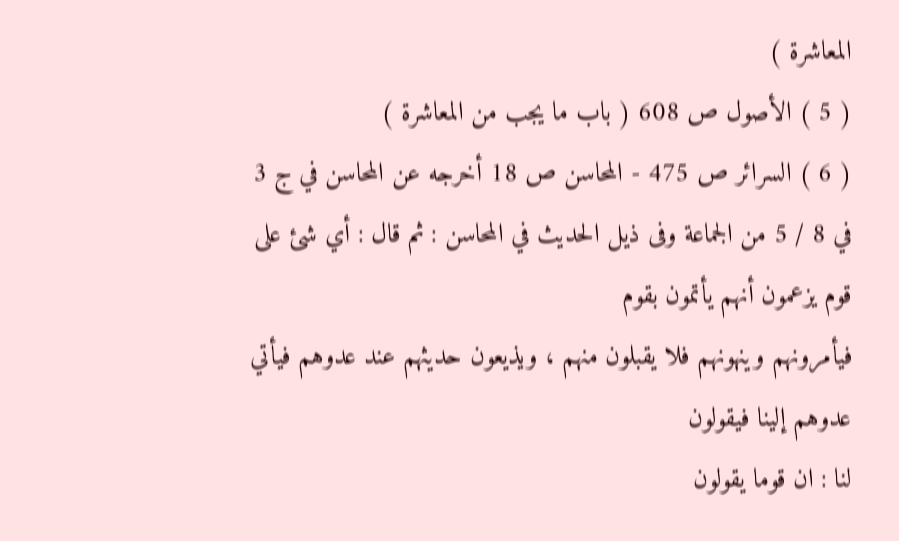المعاشرة )
( 5 ) الأصول ص 608 ( باب ما يجب من المعاشرة )
( 6 ) السرائر ص 475 - المحاسن ص 18 أخرجه عن المحاسن في ج 3 في 8 / 5 من الجماعة وفى ذيل الحديث في المحاسن : ثم قال : أي شئ على قوم يزعمون أنهم يأتمون بقوم
فيأمرونهم وينهونهم فلا يقبلون منهم ، ويذيعون حديثهم عند عدوهم فيأتي عدوهم إلينا فيقولون
لنا : ان قوما يقولون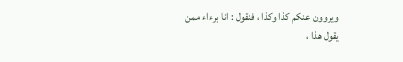ويروون عنكم كذا وكذا ، فنقول : انا برءاء ممن يقول هذا ،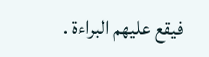فيقع عليهم البراءة .